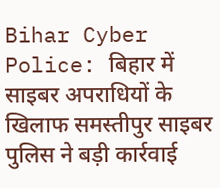Bihar Cyber Police: बिहार में साइबर अपराधियों के खिलाफ समस्तीपुर साइबर पुलिस ने बड़ी कार्रवाई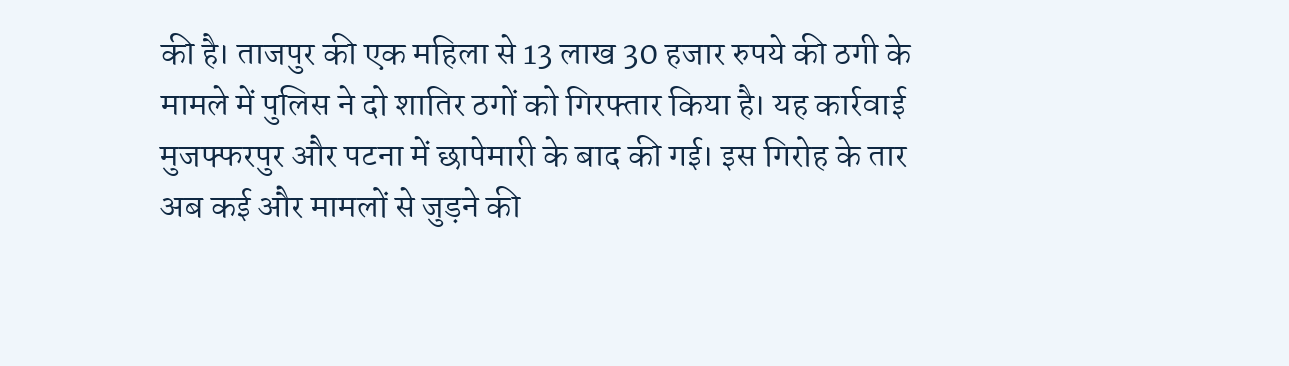की है। ताजपुर की एक महिला से 13 लाख 30 हजार रुपये की ठगी के मामले में पुलिस ने दो शातिर ठगों को गिरफ्तार किया है। यह कार्रवाई मुजफ्फरपुर और पटना में छापेमारी के बाद की गई। इस गिरोह के तार अब कई और मामलों से जुड़ने की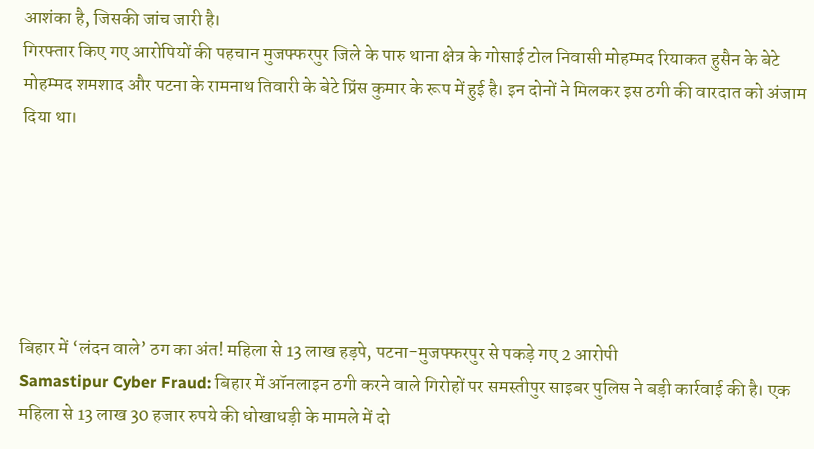आशंका है, जिसकी जांच जारी है।
गिरफ्तार किए गए आरोपियों की पहचान मुजफ्फरपुर जिले के पारु थाना क्षेत्र के गोसाई टोल निवासी मोहम्मद रियाकत हुसैन के बेटे मोहम्मद शमशाद और पटना के रामनाथ तिवारी के बेटे प्रिंस कुमार के रूप में हुई है। इन दोनों ने मिलकर इस ठगी की वारदात को अंजाम दिया था।






बिहार में ‘लंदन वाले’ ठग का अंत! महिला से 13 लाख हड़पे, पटना-मुजफ्फरपुर से पकड़े गए 2 आरोपी
Samastipur Cyber Fraud: बिहार में ऑनलाइन ठगी करने वाले गिरोहों पर समस्तीपुर साइबर पुलिस ने बड़ी कार्रवाई की है। एक महिला से 13 लाख 30 हजार रुपये की धोखाधड़ी के मामले में दो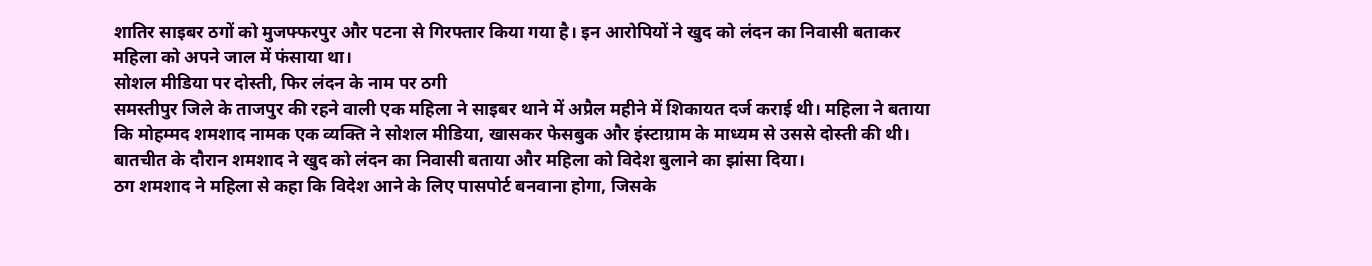शातिर साइबर ठगों को मुजफ्फरपुर और पटना से गिरफ्तार किया गया है। इन आरोपियों ने खुद को लंदन का निवासी बताकर महिला को अपने जाल में फंसाया था।
सोशल मीडिया पर दोस्ती, फिर लंदन के नाम पर ठगी
समस्तीपुर जिले के ताजपुर की रहने वाली एक महिला ने साइबर थाने में अप्रैल महीने में शिकायत दर्ज कराई थी। महिला ने बताया कि मोहम्मद शमशाद नामक एक व्यक्ति ने सोशल मीडिया, खासकर फेसबुक और इंस्टाग्राम के माध्यम से उससे दोस्ती की थी। बातचीत के दौरान शमशाद ने खुद को लंदन का निवासी बताया और महिला को विदेश बुलाने का झांसा दिया।
ठग शमशाद ने महिला से कहा कि विदेश आने के लिए पासपोर्ट बनवाना होगा, जिसके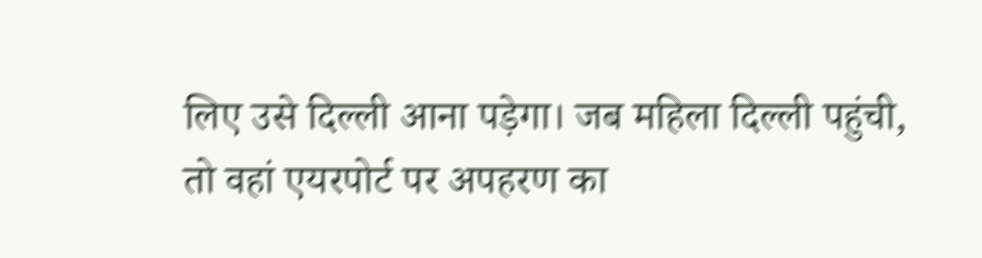लिए उसे दिल्ली आना पड़ेगा। जब महिला दिल्ली पहुंची, तो वहां एयरपोर्ट पर अपहरण का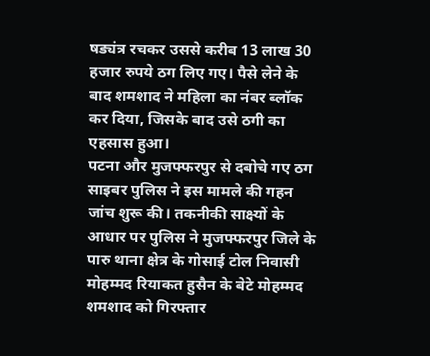षड्यंत्र रचकर उससे करीब 13 लाख 30 हजार रुपये ठग लिए गए। पैसे लेने के बाद शमशाद ने महिला का नंबर ब्लॉक कर दिया, जिसके बाद उसे ठगी का एहसास हुआ।
पटना और मुजफ्फरपुर से दबोचे गए ठग
साइबर पुलिस ने इस मामले की गहन जांच शुरू की। तकनीकी साक्ष्यों के आधार पर पुलिस ने मुजफ्फरपुर जिले के पारु थाना क्षेत्र के गोसाई टोल निवासी मोहम्मद रियाकत हुसैन के बेटे मोहम्मद शमशाद को गिरफ्तार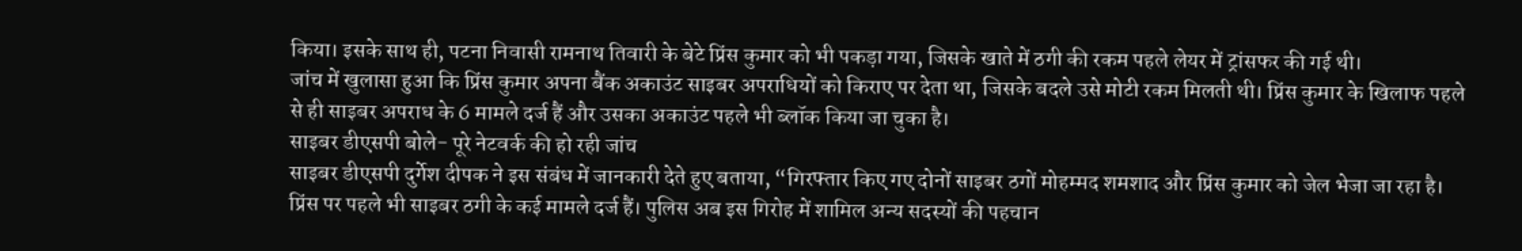किया। इसके साथ ही, पटना निवासी रामनाथ तिवारी के बेटे प्रिंस कुमार को भी पकड़ा गया, जिसके खाते में ठगी की रकम पहले लेयर में ट्रांसफर की गई थी।
जांच में खुलासा हुआ कि प्रिंस कुमार अपना बैंक अकाउंट साइबर अपराधियों को किराए पर देता था, जिसके बदले उसे मोटी रकम मिलती थी। प्रिंस कुमार के खिलाफ पहले से ही साइबर अपराध के 6 मामले दर्ज हैं और उसका अकाउंट पहले भी ब्लॉक किया जा चुका है।
साइबर डीएसपी बोले- पूरे नेटवर्क की हो रही जांच
साइबर डीएसपी दुर्गेश दीपक ने इस संबंध में जानकारी देते हुए बताया, “गिरफ्तार किए गए दोनों साइबर ठगों मोहम्मद शमशाद और प्रिंस कुमार को जेल भेजा जा रहा है। प्रिंस पर पहले भी साइबर ठगी के कई मामले दर्ज हैं। पुलिस अब इस गिरोह में शामिल अन्य सदस्यों की पहचान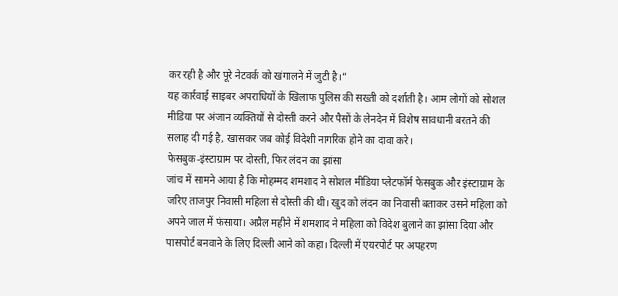कर रही है और पूरे नेटवर्क को खंगालने में जुटी है।”
यह कार्रवाई साइबर अपराधियों के खिलाफ पुलिस की सख्ती को दर्शाती है। आम लोगों को सोशल मीडिया पर अंजान व्यक्तियों से दोस्ती करने और पैसों के लेनदेन में विशेष सावधानी बरतने की सलाह दी गई है, खासकर जब कोई विदेशी नागरिक होने का दावा करे।
फेसबुक-इंस्टाग्राम पर दोस्ती, फिर लंदन का झांसा
जांच में सामने आया है कि मोहम्मद शमशाद ने सोशल मीडिया प्लेटफॉर्म फेसबुक और इंस्टाग्राम के जरिए ताजपुर निवासी महिला से दोस्ती की थी। खुद को लंदन का निवासी बताकर उसने महिला को अपने जाल में फंसाया। अप्रैल महीने में शमशाद ने महिला को विदेश बुलाने का झांसा दिया और पासपोर्ट बनवाने के लिए दिल्ली आने को कहा। दिल्ली में एयरपोर्ट पर अपहरण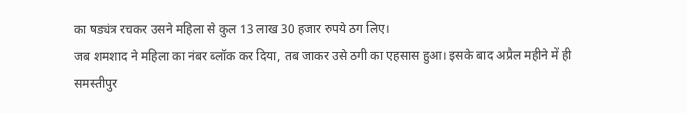का षड्यंत्र रचकर उसने महिला से कुल 13 लाख 30 हजार रुपये ठग लिए।
जब शमशाद ने महिला का नंबर ब्लॉक कर दिया, तब जाकर उसे ठगी का एहसास हुआ। इसके बाद अप्रैल महीने में ही समस्तीपुर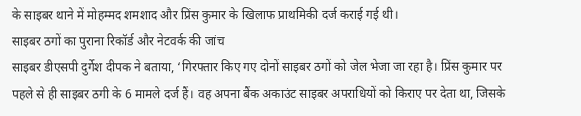के साइबर थाने में मोहम्मद शमशाद और प्रिंस कुमार के खिलाफ प्राथमिकी दर्ज कराई गई थी।
साइबर ठगों का पुराना रिकॉर्ड और नेटवर्क की जांच
साइबर डीएसपी दुर्गेश दीपक ने बताया, ‘गिरफ्तार किए गए दोनों साइबर ठगों को जेल भेजा जा रहा है। प्रिंस कुमार पर पहले से ही साइबर ठगी के 6 मामले दर्ज हैं। वह अपना बैंक अकाउंट साइबर अपराधियों को किराए पर देता था, जिसके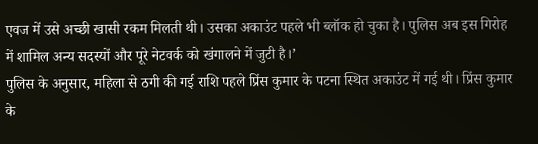एवज में उसे अच्छी खासी रकम मिलती थी। उसका अकाउंट पहले भी ब्लॉक हो चुका है। पुलिस अब इस गिरोह में शामिल अन्य सदस्यों और पूरे नेटवर्क को खंगालने में जुटी है।’
पुलिस के अनुसार, महिला से ठगी की गई राशि पहले प्रिंस कुमार के पटना स्थित अकाउंट में गई थी। प्रिंस कुमार के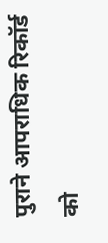पुराने आपराधिक रिकॉर्ड को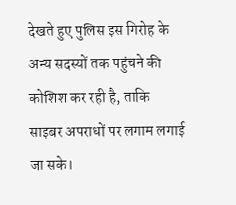देखते हुए पुलिस इस गिरोह के अन्य सदस्यों तक पहुंचने की कोशिश कर रही है, ताकि साइबर अपराधों पर लगाम लगाई जा सके।